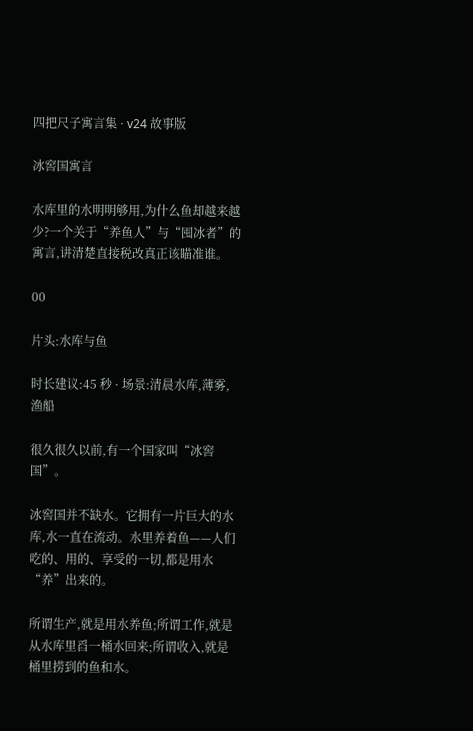四把尺子寓言集 · v24 故事版

冰窖国寓言

水库里的水明明够用,为什么鱼却越来越少?一个关于“养鱼人”与“囤冰者”的寓言,讲清楚直接税改真正该瞄准谁。

00

片头:水库与鱼

时长建议:45 秒 · 场景:清晨水库,薄雾,渔船

很久很久以前,有一个国家叫“冰窖国”。

冰窖国并不缺水。它拥有一片巨大的水库,水一直在流动。水里养着鱼——人们吃的、用的、享受的一切,都是用水“养”出来的。

所谓生产,就是用水养鱼;所谓工作,就是从水库里舀一桶水回来;所谓收入,就是桶里捞到的鱼和水。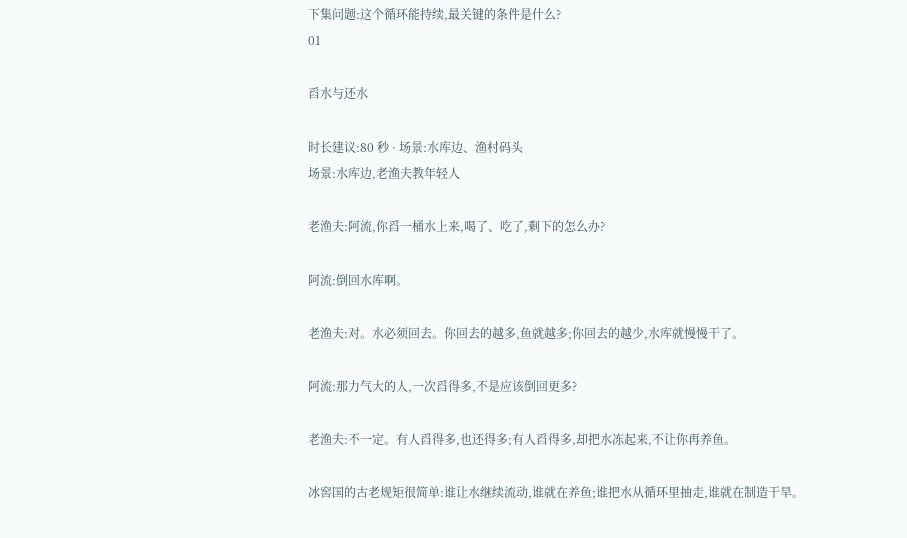下集问题:这个循环能持续,最关键的条件是什么?
01

舀水与还水

时长建议:80 秒 · 场景:水库边、渔村码头
场景:水库边,老渔夫教年轻人

老渔夫:阿流,你舀一桶水上来,喝了、吃了,剩下的怎么办?

阿流:倒回水库啊。

老渔夫:对。水必须回去。你回去的越多,鱼就越多;你回去的越少,水库就慢慢干了。

阿流:那力气大的人,一次舀得多,不是应该倒回更多?

老渔夫:不一定。有人舀得多,也还得多;有人舀得多,却把水冻起来,不让你再养鱼。

冰窖国的古老规矩很简单:谁让水继续流动,谁就在养鱼;谁把水从循环里抽走,谁就在制造干旱。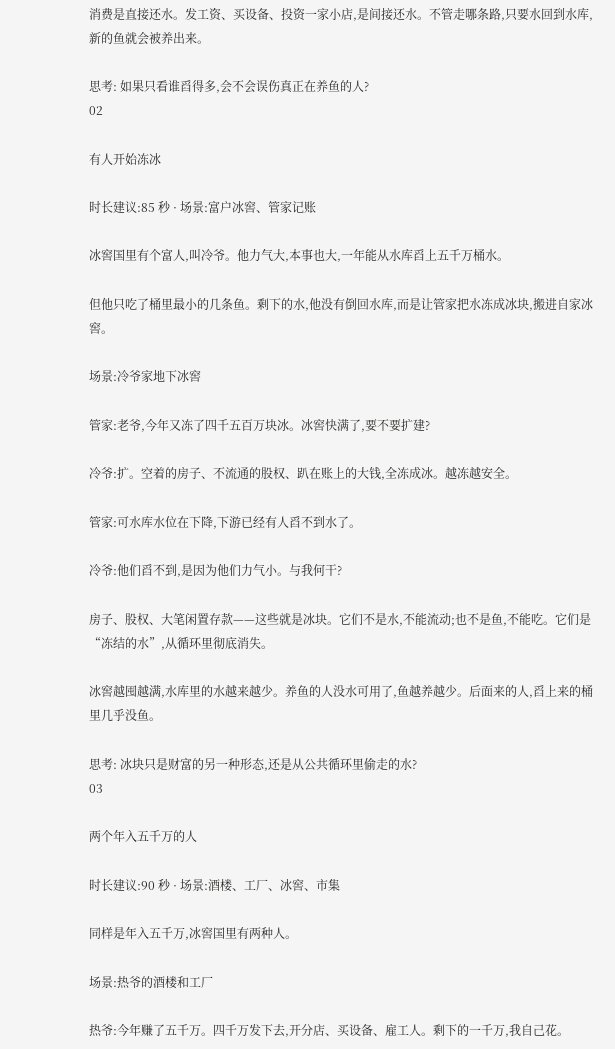消费是直接还水。发工资、买设备、投资一家小店,是间接还水。不管走哪条路,只要水回到水库,新的鱼就会被养出来。

思考: 如果只看谁舀得多,会不会误伤真正在养鱼的人?
02

有人开始冻冰

时长建议:85 秒 · 场景:富户冰窖、管家记账

冰窖国里有个富人,叫冷爷。他力气大,本事也大,一年能从水库舀上五千万桶水。

但他只吃了桶里最小的几条鱼。剩下的水,他没有倒回水库,而是让管家把水冻成冰块,搬进自家冰窖。

场景:冷爷家地下冰窖

管家:老爷,今年又冻了四千五百万块冰。冰窖快满了,要不要扩建?

冷爷:扩。空着的房子、不流通的股权、趴在账上的大钱,全冻成冰。越冻越安全。

管家:可水库水位在下降,下游已经有人舀不到水了。

冷爷:他们舀不到,是因为他们力气小。与我何干?

房子、股权、大笔闲置存款——这些就是冰块。它们不是水,不能流动;也不是鱼,不能吃。它们是“冻结的水”,从循环里彻底消失。

冰窖越囤越满,水库里的水越来越少。养鱼的人没水可用了,鱼越养越少。后面来的人,舀上来的桶里几乎没鱼。

思考: 冰块只是财富的另一种形态,还是从公共循环里偷走的水?
03

两个年入五千万的人

时长建议:90 秒 · 场景:酒楼、工厂、冰窖、市集

同样是年入五千万,冰窖国里有两种人。

场景:热爷的酒楼和工厂

热爷:今年赚了五千万。四千万发下去,开分店、买设备、雇工人。剩下的一千万,我自己花。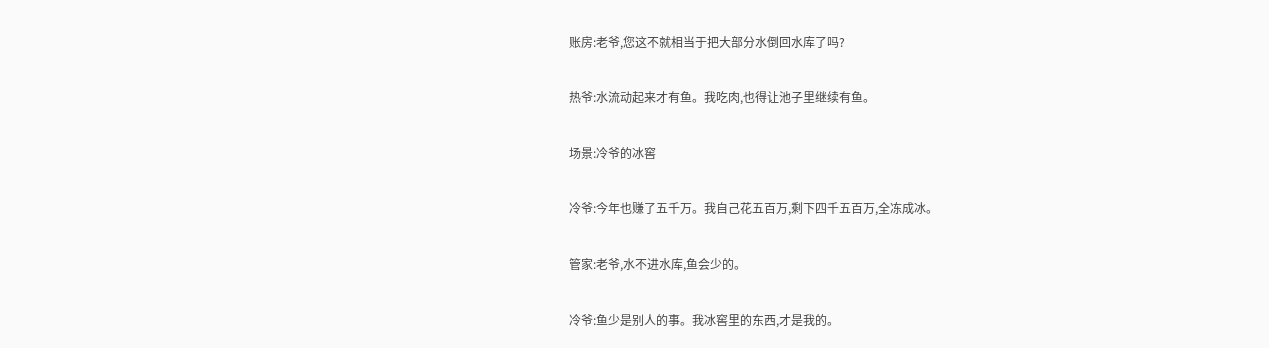账房:老爷,您这不就相当于把大部分水倒回水库了吗?

热爷:水流动起来才有鱼。我吃肉,也得让池子里继续有鱼。

场景:冷爷的冰窖

冷爷:今年也赚了五千万。我自己花五百万,剩下四千五百万,全冻成冰。

管家:老爷,水不进水库,鱼会少的。

冷爷:鱼少是别人的事。我冰窖里的东西,才是我的。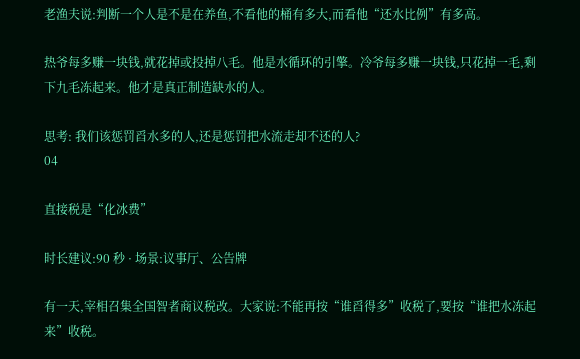老渔夫说:判断一个人是不是在养鱼,不看他的桶有多大,而看他“还水比例”有多高。

热爷每多赚一块钱,就花掉或投掉八毛。他是水循环的引擎。冷爷每多赚一块钱,只花掉一毛,剩下九毛冻起来。他才是真正制造缺水的人。

思考: 我们该惩罚舀水多的人,还是惩罚把水流走却不还的人?
04

直接税是“化冰费”

时长建议:90 秒 · 场景:议事厅、公告牌

有一天,宰相召集全国智者商议税改。大家说:不能再按“谁舀得多”收税了,要按“谁把水冻起来”收税。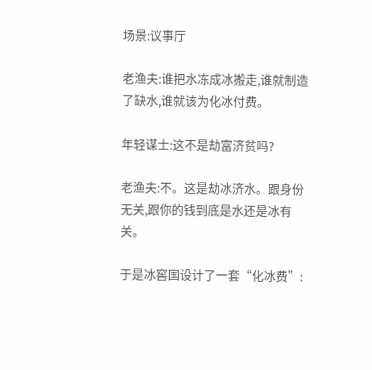场景:议事厅

老渔夫:谁把水冻成冰搬走,谁就制造了缺水,谁就该为化冰付费。

年轻谋士:这不是劫富济贫吗?

老渔夫:不。这是劫冰济水。跟身份无关,跟你的钱到底是水还是冰有关。

于是冰窖国设计了一套“化冰费”: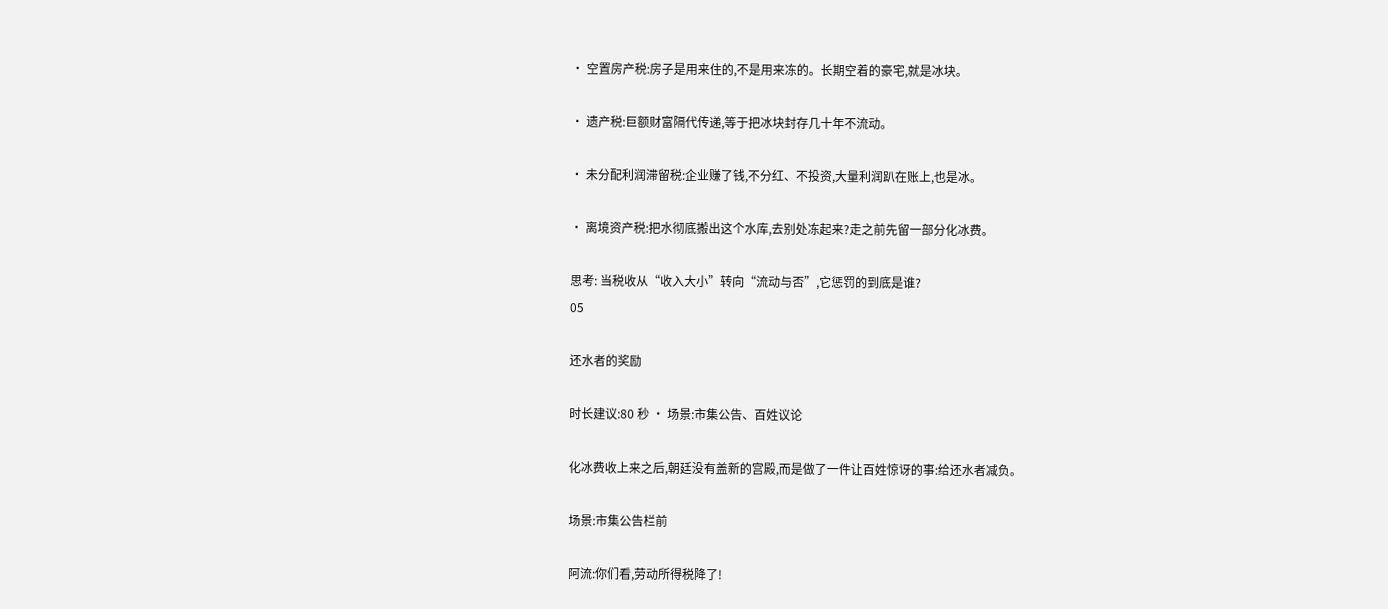· 空置房产税:房子是用来住的,不是用来冻的。长期空着的豪宅,就是冰块。

· 遗产税:巨额财富隔代传递,等于把冰块封存几十年不流动。

· 未分配利润滞留税:企业赚了钱,不分红、不投资,大量利润趴在账上,也是冰。

· 离境资产税:把水彻底搬出这个水库,去别处冻起来?走之前先留一部分化冰费。

思考: 当税收从“收入大小”转向“流动与否”,它惩罚的到底是谁?
05

还水者的奖励

时长建议:80 秒 · 场景:市集公告、百姓议论

化冰费收上来之后,朝廷没有盖新的宫殿,而是做了一件让百姓惊讶的事:给还水者减负。

场景:市集公告栏前

阿流:你们看,劳动所得税降了!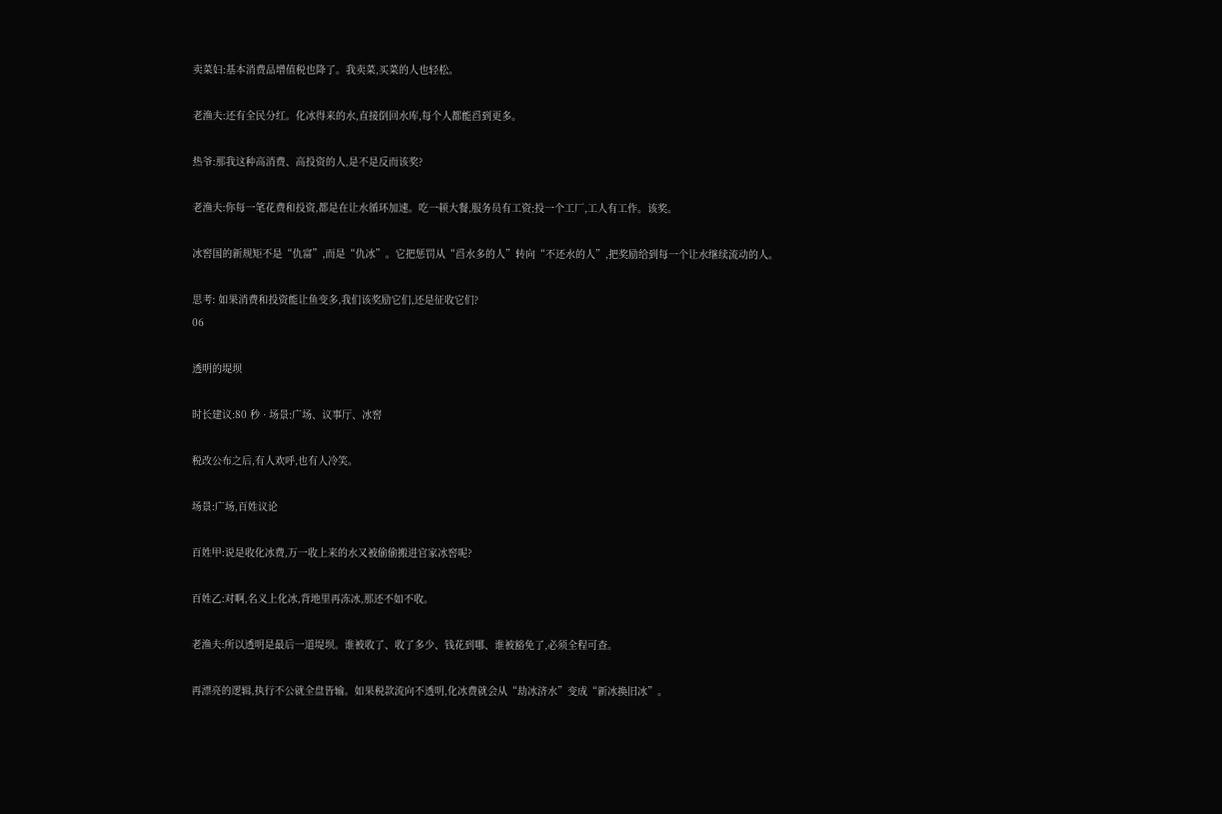卖菜妇:基本消费品增值税也降了。我卖菜,买菜的人也轻松。

老渔夫:还有全民分红。化冰得来的水,直接倒回水库,每个人都能舀到更多。

热爷:那我这种高消费、高投资的人,是不是反而该奖?

老渔夫:你每一笔花费和投资,都是在让水循环加速。吃一顿大餐,服务员有工资;投一个工厂,工人有工作。该奖。

冰窖国的新规矩不是“仇富”,而是“仇冰”。它把惩罚从“舀水多的人”转向“不还水的人”,把奖励给到每一个让水继续流动的人。

思考: 如果消费和投资能让鱼变多,我们该奖励它们,还是征收它们?
06

透明的堤坝

时长建议:80 秒 · 场景:广场、议事厅、冰窖

税改公布之后,有人欢呼,也有人冷笑。

场景:广场,百姓议论

百姓甲:说是收化冰费,万一收上来的水又被偷偷搬进官家冰窖呢?

百姓乙:对啊,名义上化冰,背地里再冻冰,那还不如不收。

老渔夫:所以透明是最后一道堤坝。谁被收了、收了多少、钱花到哪、谁被豁免了,必须全程可查。

再漂亮的逻辑,执行不公就全盘皆输。如果税款流向不透明,化冰费就会从“劫冰济水”变成“新冰换旧冰”。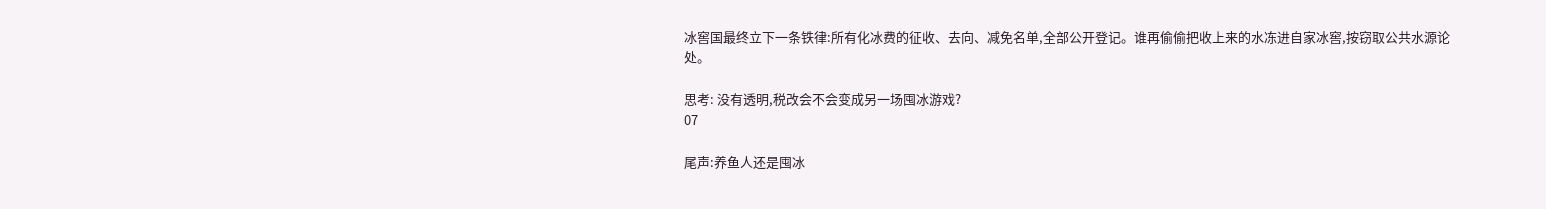冰窖国最终立下一条铁律:所有化冰费的征收、去向、减免名单,全部公开登记。谁再偷偷把收上来的水冻进自家冰窖,按窃取公共水源论处。

思考: 没有透明,税改会不会变成另一场囤冰游戏?
07

尾声:养鱼人还是囤冰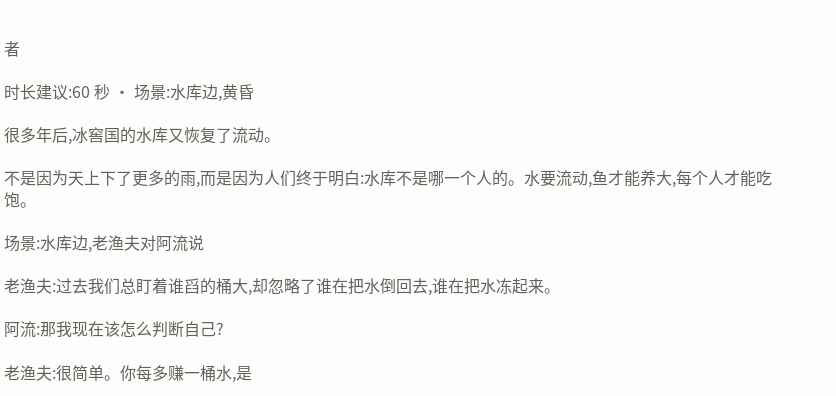者

时长建议:60 秒 · 场景:水库边,黄昏

很多年后,冰窖国的水库又恢复了流动。

不是因为天上下了更多的雨,而是因为人们终于明白:水库不是哪一个人的。水要流动,鱼才能养大,每个人才能吃饱。

场景:水库边,老渔夫对阿流说

老渔夫:过去我们总盯着谁舀的桶大,却忽略了谁在把水倒回去,谁在把水冻起来。

阿流:那我现在该怎么判断自己?

老渔夫:很简单。你每多赚一桶水,是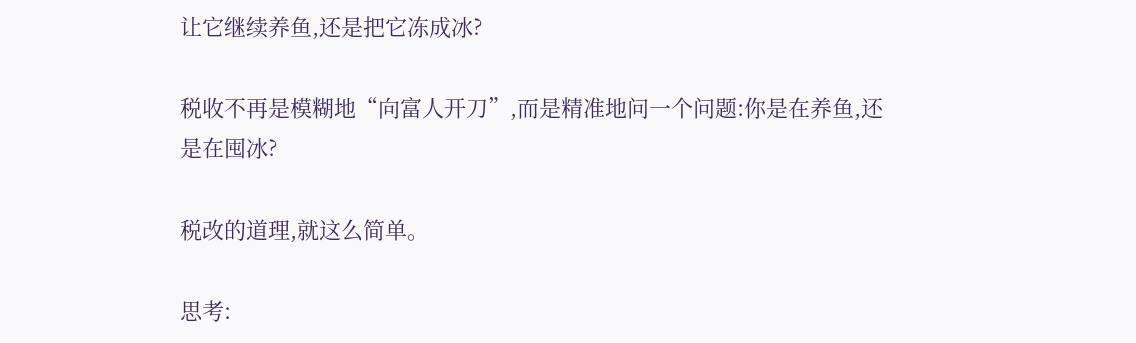让它继续养鱼,还是把它冻成冰?

税收不再是模糊地“向富人开刀”,而是精准地问一个问题:你是在养鱼,还是在囤冰?

税改的道理,就这么简单。

思考: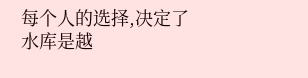每个人的选择,决定了水库是越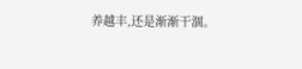养越丰,还是渐渐干涸。